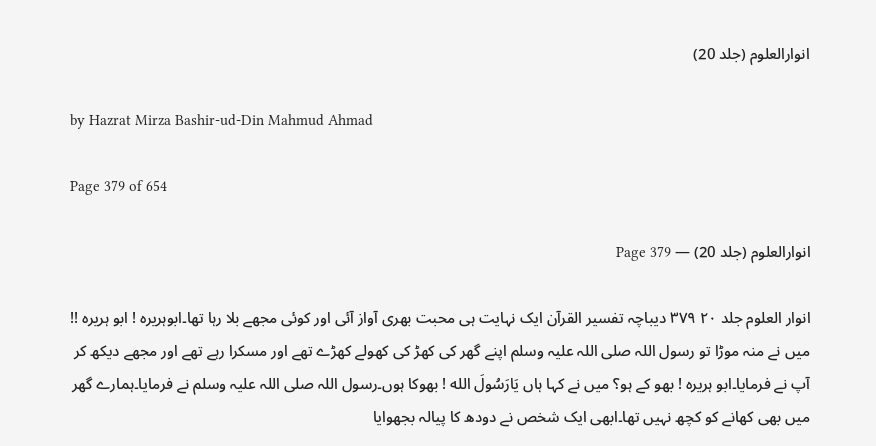انوارالعلوم (جلد 20)

by Hazrat Mirza Bashir-ud-Din Mahmud Ahmad

Page 379 of 654

انوارالعلوم (جلد 20) — Page 379

انوار العلوم جلد ۲۰ ۳۷۹ دیباچہ تفسیر القرآن ایک نہایت ہی محبت بھری آواز آئی اور کوئی مجھے بلا رہا تھا۔ابوہریرہ ! ابو ہریرہ !! میں نے منہ موڑا تو رسول اللہ صلی اللہ علیہ وسلم اپنے گھر کی کھڑ کی کھولے کھڑے تھے اور مسکرا رہے تھے اور مجھے دیکھ کر آپ نے فرمایا۔ابو ہریرہ ! بھو کے ہو؟ میں نے کہا ہاں يَارَسُولَ الله ! بھوکا ہوں۔رسول اللہ صلی اللہ علیہ وسلم نے فرمایا۔ہمارے گھر میں بھی کھانے کو کچھ نہیں تھا۔ابھی ایک شخص نے دودھ کا پیالہ بجھوایا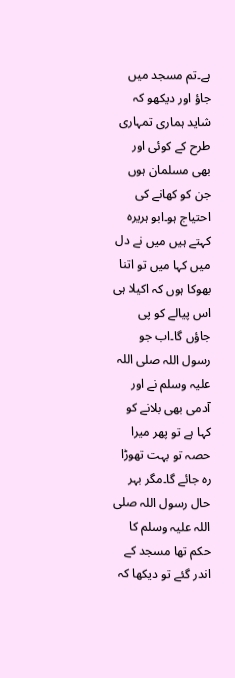ہے۔تم مسجد میں جاؤ اور دیکھو کہ شاید ہماری تمہاری طرح کے کوئی اور بھی مسلمان ہوں جن کو کھانے کی احتیاج ہو۔ابو ہریرہ کہتے ہیں میں نے دل میں کہا میں تو اتنا بھوکا ہوں کہ اکیلا ہی اس پیالے کو پی جاؤں گا۔اب جو رسول اللہ صلی اللہ علیہ وسلم نے اور آدمی بھی بلانے کو کہا ہے تو پھر میرا حصہ تو بہت تھوڑا رہ جائے گا۔مگر بہر حال رسول اللہ صلی اللہ علیہ وسلم کا حکم تھا مسجد کے اندر گئے تو دیکھا کہ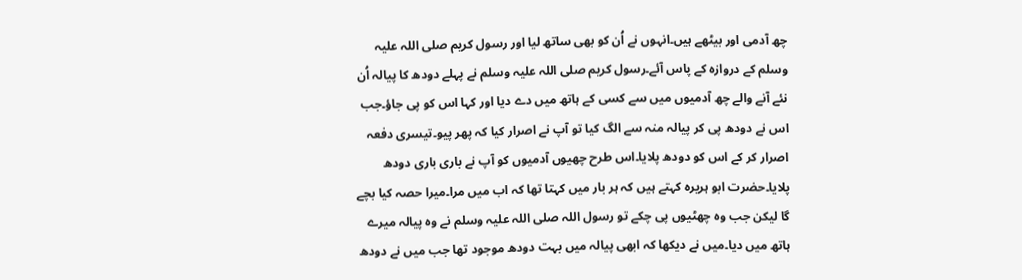چھ آدمی اور بیٹھے ہیں۔انہوں نے اُن کو بھی ساتھ لیا اور رسول کریم صلی اللہ علیہ وسلم کے دروازہ کے پاس آئے۔رسول کریم صلی اللہ علیہ وسلم نے پہلے دودھ کا پیالہ اُن نئے آنے والے چھ آدمیوں میں سے کسی کے ہاتھ میں دے دیا اور کہا اس کو پی جاؤ۔جب اس نے دودھ پی کر پیالہ منہ سے الگ کیا تو آپ نے اصرار کیا کہ پھر پیو۔تیسری دفعہ اصرار کر کے اس کو دودھ پلایا۔اس طرح چھیوں آدمیوں کو آپ نے باری باری دودھ پلایا۔حضرت ابو ہریرہ کہتے ہیں کہ ہر بار میں کہتا تھا کہ اب میں مرا۔میرا حصہ کیا بچے گا لیکن جب وہ چھٹیوں پی چکے تو رسول اللہ صلی اللہ علیہ وسلم نے وہ پیالہ میرے ہاتھ میں دیا۔میں نے دیکھا کہ ابھی پیالہ میں بہت دودھ موجود تھا جب میں نے دودھ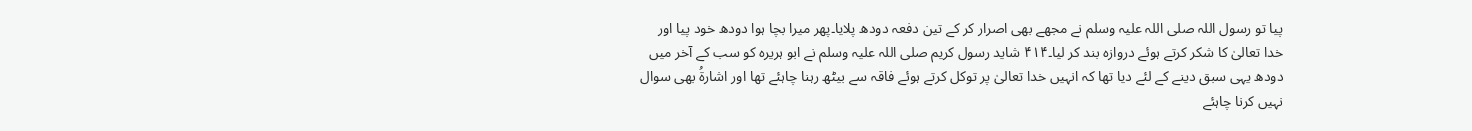پیا تو رسول اللہ صلی اللہ علیہ وسلم نے مجھے بھی اصرار کر کے تین دفعہ دودھ پلایا۔پھر میرا بچا ہوا دودھ خود پیا اور خدا تعالیٰ کا شکر کرتے ہوئے دروازہ بند کر لیا۔۴۱۴ شاید رسول کریم صلی اللہ علیہ وسلم نے ابو ہریرہ کو سب کے آخر میں دودھ یہی سبق دینے کے لئے دیا تھا کہ انہیں خدا تعالیٰ پر توکل کرتے ہوئے فاقہ سے بیٹھ رہنا چاہئے تھا اور اشارةُ بھی سوال نہیں کرنا چاہئے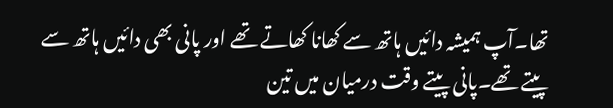تھا۔آپ ہمیشہ دائیں ہاتھ سے کھانا کھاتے تھے اور پانی بھی دائیں ہاتھ سے پیتے تھے۔پانی پیتے وقت درمیان میں تین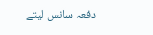دفعہ سانس لیتے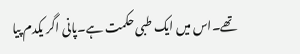تھے۔اس میں ایک طبی حکمت ہے۔پانی اگر یکدم پیا